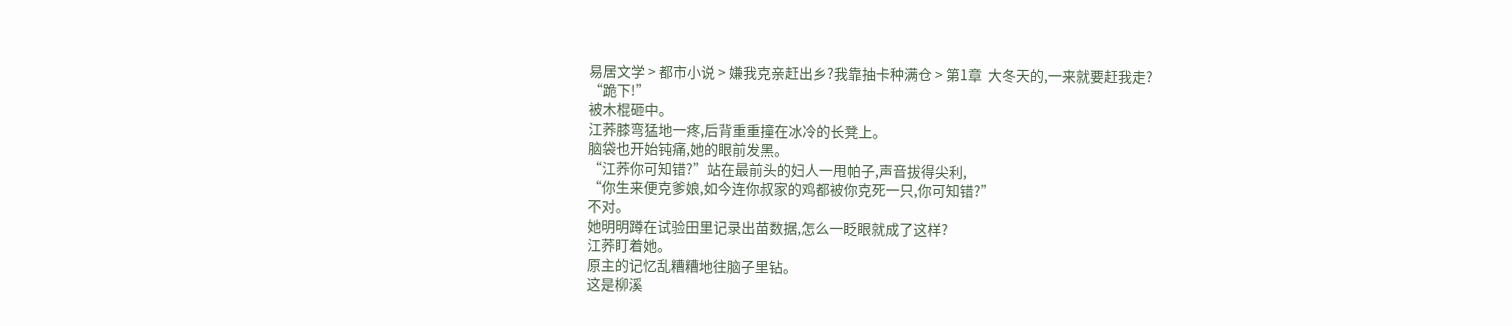易居文学 > 都市小说 > 嫌我克亲赶出乡?我靠抽卡种满仓 > 第1章  大冬天的,一来就要赶我走?
“跪下!”
被木棍砸中。
江荞膝弯猛地一疼,后背重重撞在冰冷的长凳上。
脑袋也开始钝痛,她的眼前发黑。
“江荞你可知错?”站在最前头的妇人一甩帕子,声音拔得尖利,
“你生来便克爹娘,如今连你叔家的鸡都被你克死一只,你可知错?”
不对。
她明明蹲在试验田里记录出苗数据,怎么一眨眼就成了这样?
江荞盯着她。
原主的记忆乱糟糟地往脑子里钻。
这是柳溪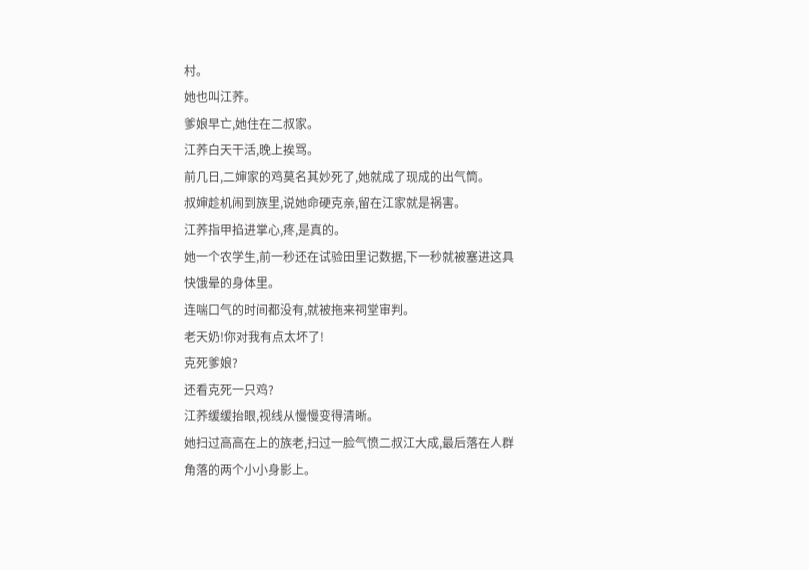村。
她也叫江荞。
爹娘早亡,她住在二叔家。
江荞白天干活,晚上挨骂。
前几日,二婶家的鸡莫名其妙死了,她就成了现成的出气筒。
叔婶趁机闹到族里,说她命硬克亲,留在江家就是祸害。
江荞指甲掐进掌心,疼,是真的。
她一个农学生,前一秒还在试验田里记数据,下一秒就被塞进这具快饿晕的身体里。
连喘口气的时间都没有,就被拖来祠堂审判。
老天奶!你对我有点太坏了!
克死爹娘?
还看克死一只鸡?
江荞缓缓抬眼,视线从慢慢变得清晰。
她扫过高高在上的族老,扫过一脸气愤二叔江大成,最后落在人群角落的两个小小身影上。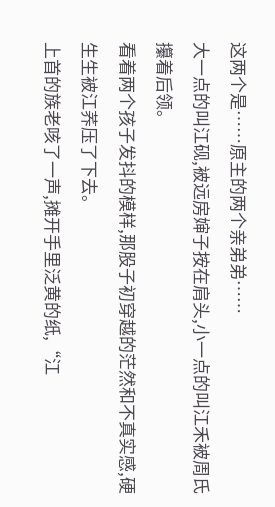这两个是……原主的两个亲弟弟……
大一点的叫江砚,被远房婶子按在肩头,小一点的叫江禾被周氏攥着后领。
看着两个孩子发抖的模样,那股子初穿越的茫然和不真实感,硬生生被江荞压了下去。
上首的族老咳了一声,摊开手里泛黄的纸,“江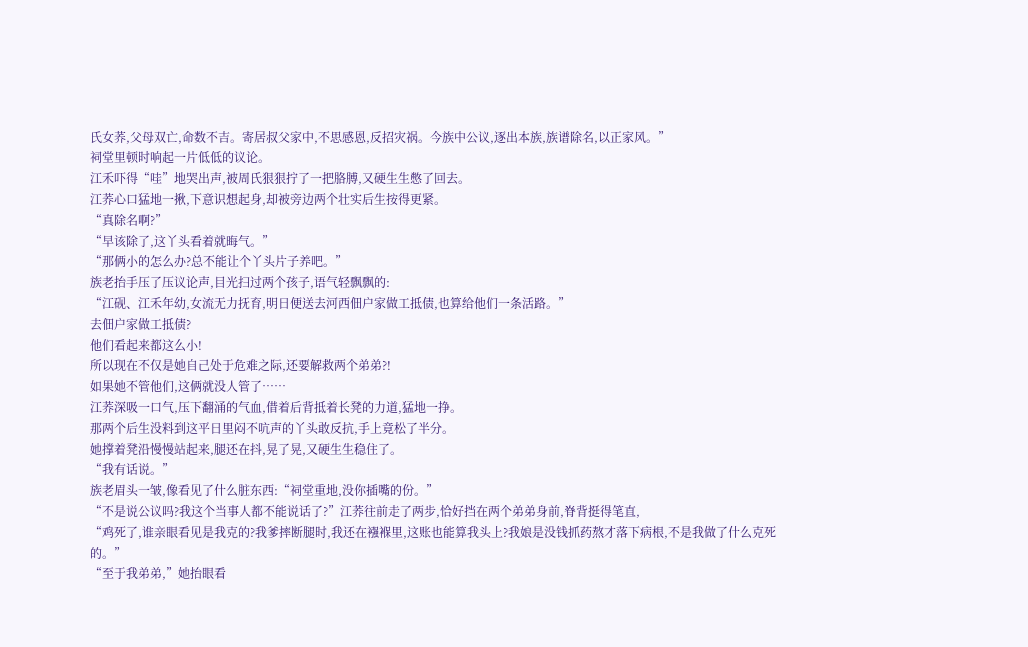氏女荞,父母双亡,命数不吉。寄居叔父家中,不思感恩,反招灾祸。今族中公议,逐出本族,族谱除名,以正家风。”
祠堂里顿时响起一片低低的议论。
江禾吓得“哇”地哭出声,被周氏狠狠拧了一把胳膊,又硬生生憋了回去。
江荞心口猛地一揪,下意识想起身,却被旁边两个壮实后生按得更紧。
“真除名啊?”
“早该除了,这丫头看着就晦气。”
“那俩小的怎么办?总不能让个丫头片子养吧。”
族老抬手压了压议论声,目光扫过两个孩子,语气轻飘飘的:
“江砚、江禾年幼,女流无力抚育,明日便送去河西佃户家做工抵债,也算给他们一条活路。”
去佃户家做工抵债?
他们看起来都这么小!
所以现在不仅是她自己处于危难之际,还要解救两个弟弟?!
如果她不管他们,这俩就没人管了……
江荞深吸一口气,压下翻涌的气血,借着后背抵着长凳的力道,猛地一挣。
那两个后生没料到这平日里闷不吭声的丫头敢反抗,手上竟松了半分。
她撑着凳沿慢慢站起来,腿还在抖,晃了晃,又硬生生稳住了。
“我有话说。”
族老眉头一皱,像看见了什么脏东西:“祠堂重地,没你插嘴的份。”
“不是说公议吗?我这个当事人都不能说话了?”江荞往前走了两步,恰好挡在两个弟弟身前,脊背挺得笔直,
“鸡死了,谁亲眼看见是我克的?我爹摔断腿时,我还在襁褓里,这账也能算我头上?我娘是没钱抓药熬才落下病根,不是我做了什么克死的。”
“至于我弟弟,”她抬眼看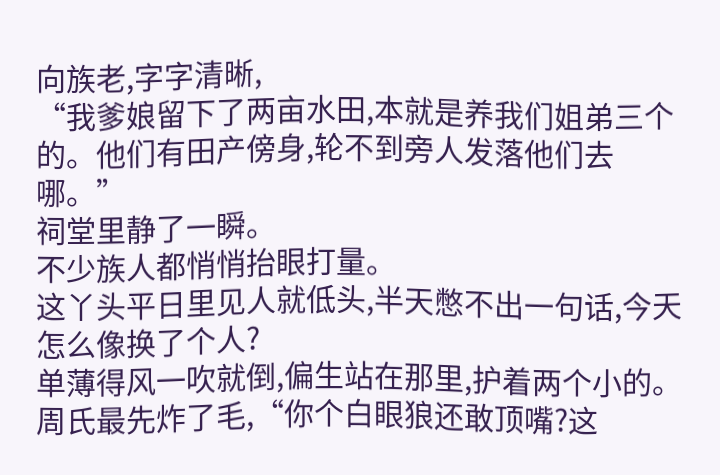向族老,字字清晰,
“我爹娘留下了两亩水田,本就是养我们姐弟三个的。他们有田产傍身,轮不到旁人发落他们去哪。”
祠堂里静了一瞬。
不少族人都悄悄抬眼打量。
这丫头平日里见人就低头,半天憋不出一句话,今天怎么像换了个人?
单薄得风一吹就倒,偏生站在那里,护着两个小的。
周氏最先炸了毛,“你个白眼狼还敢顶嘴?这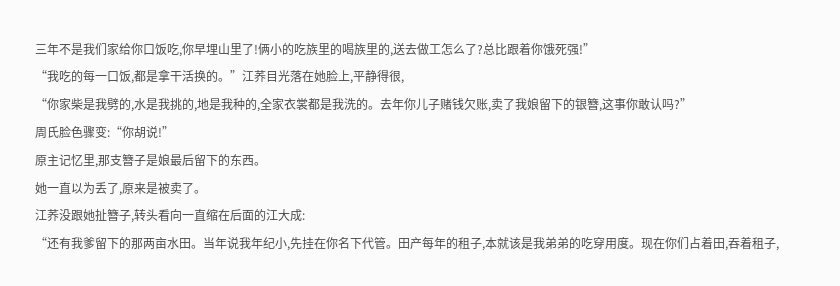三年不是我们家给你口饭吃,你早埋山里了!俩小的吃族里的喝族里的,送去做工怎么了?总比跟着你饿死强!”
“我吃的每一口饭,都是拿干活换的。”江荞目光落在她脸上,平静得很,
“你家柴是我劈的,水是我挑的,地是我种的,全家衣裳都是我洗的。去年你儿子赌钱欠账,卖了我娘留下的银簪,这事你敢认吗?”
周氏脸色骤变:“你胡说!”
原主记忆里,那支簪子是娘最后留下的东西。
她一直以为丢了,原来是被卖了。
江荞没跟她扯簪子,转头看向一直缩在后面的江大成:
“还有我爹留下的那两亩水田。当年说我年纪小,先挂在你名下代管。田产每年的租子,本就该是我弟弟的吃穿用度。现在你们占着田,吞着租子,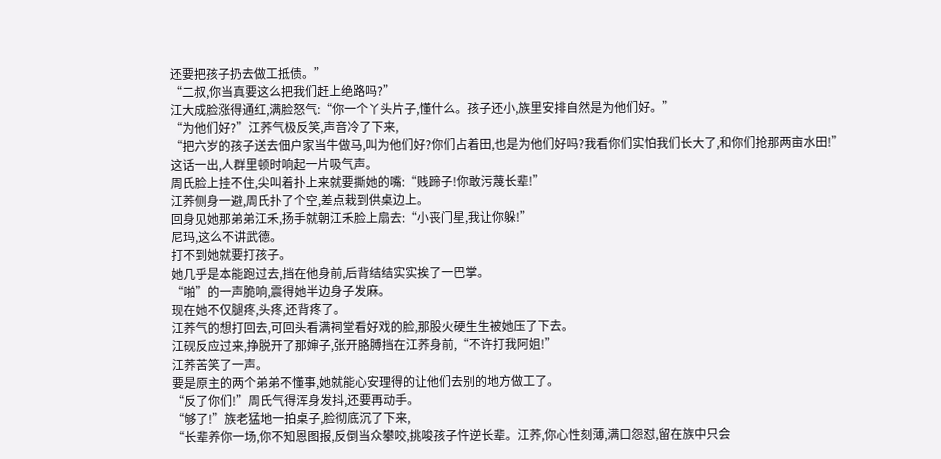还要把孩子扔去做工抵债。”
“二叔,你当真要这么把我们赶上绝路吗?”
江大成脸涨得通红,满脸怒气:“你一个丫头片子,懂什么。孩子还小,族里安排自然是为他们好。”
“为他们好?”江荞气极反笑,声音冷了下来,
“把六岁的孩子送去佃户家当牛做马,叫为他们好?你们占着田,也是为他们好吗?我看你们实怕我们长大了,和你们抢那两亩水田!”
这话一出,人群里顿时响起一片吸气声。
周氏脸上挂不住,尖叫着扑上来就要撕她的嘴:“贱蹄子!你敢污蔑长辈!”
江荞侧身一避,周氏扑了个空,差点栽到供桌边上。
回身见她那弟弟江禾,扬手就朝江禾脸上扇去:“小丧门星,我让你躲!”
尼玛,这么不讲武德。
打不到她就要打孩子。
她几乎是本能跑过去,挡在他身前,后背结结实实挨了一巴掌。
“啪”的一声脆响,震得她半边身子发麻。
现在她不仅腿疼,头疼,还背疼了。
江荞气的想打回去,可回头看满祠堂看好戏的脸,那股火硬生生被她压了下去。
江砚反应过来,挣脱开了那婶子,张开胳膊挡在江荞身前,“不许打我阿姐!”
江荞苦笑了一声。
要是原主的两个弟弟不懂事,她就能心安理得的让他们去别的地方做工了。
“反了你们!”周氏气得浑身发抖,还要再动手。
“够了!”族老猛地一拍桌子,脸彻底沉了下来,
“长辈养你一场,你不知恩图报,反倒当众攀咬,挑唆孩子忤逆长辈。江荞,你心性刻薄,满口怨怼,留在族中只会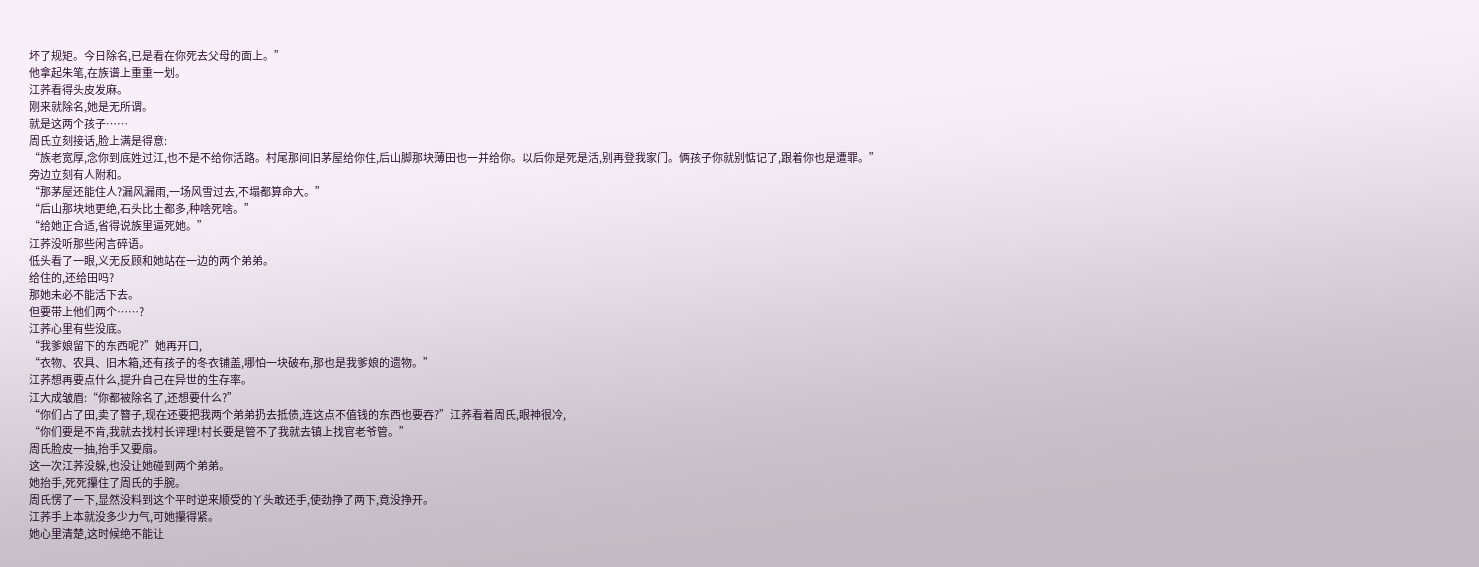坏了规矩。今日除名,已是看在你死去父母的面上。”
他拿起朱笔,在族谱上重重一划。
江荞看得头皮发麻。
刚来就除名,她是无所谓。
就是这两个孩子……
周氏立刻接话,脸上满是得意:
“族老宽厚,念你到底姓过江,也不是不给你活路。村尾那间旧茅屋给你住,后山脚那块薄田也一并给你。以后你是死是活,别再登我家门。俩孩子你就别惦记了,跟着你也是遭罪。”
旁边立刻有人附和。
“那茅屋还能住人?漏风漏雨,一场风雪过去,不塌都算命大。”
“后山那块地更绝,石头比土都多,种啥死啥。”
“给她正合适,省得说族里逼死她。”
江荞没听那些闲言碎语。
低头看了一眼,义无反顾和她站在一边的两个弟弟。
给住的,还给田吗?
那她未必不能活下去。
但要带上他们两个……?
江荞心里有些没底。
“我爹娘留下的东西呢?”她再开口,
“衣物、农具、旧木箱,还有孩子的冬衣铺盖,哪怕一块破布,那也是我爹娘的遗物。”
江荞想再要点什么,提升自己在异世的生存率。
江大成皱眉:“你都被除名了,还想要什么?”
“你们占了田,卖了簪子,现在还要把我两个弟弟扔去抵债,连这点不值钱的东西也要吞?”江荞看着周氏,眼神很冷,
“你们要是不肯,我就去找村长评理!村长要是管不了我就去镇上找官老爷管。”
周氏脸皮一抽,抬手又要扇。
这一次江荞没躲,也没让她碰到两个弟弟。
她抬手,死死攥住了周氏的手腕。
周氏愣了一下,显然没料到这个平时逆来顺受的丫头敢还手,使劲挣了两下,竟没挣开。
江荞手上本就没多少力气,可她攥得紧。
她心里清楚,这时候绝不能让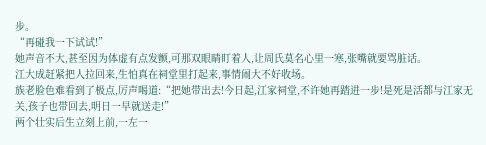步。
“再碰我一下试试!”
她声音不大,甚至因为体虚有点发颤,可那双眼睛盯着人,让周氏莫名心里一寒,张嘴就要骂脏话。
江大成赶紧把人拉回来,生怕真在祠堂里打起来,事情闹大不好收场。
族老脸色难看到了极点,厉声喝道:“把她带出去!今日起,江家祠堂,不许她再踏进一步!是死是活都与江家无关,孩子也带回去,明日一早就送走!”
两个壮实后生立刻上前,一左一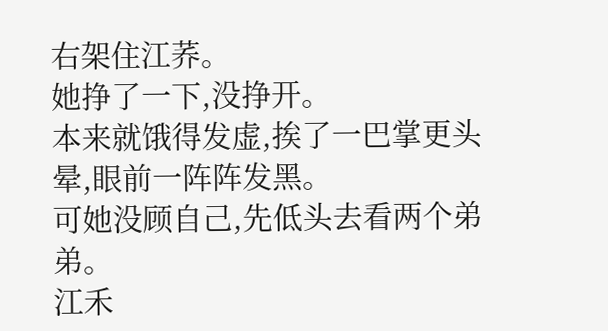右架住江荞。
她挣了一下,没挣开。
本来就饿得发虚,挨了一巴掌更头晕,眼前一阵阵发黑。
可她没顾自己,先低头去看两个弟弟。
江禾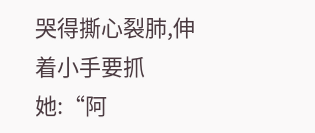哭得撕心裂肺,伸着小手要抓她:“阿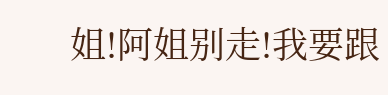姐!阿姐别走!我要跟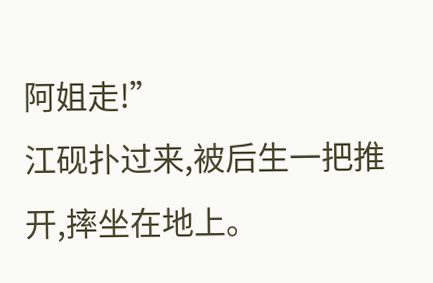阿姐走!”
江砚扑过来,被后生一把推开,摔坐在地上。